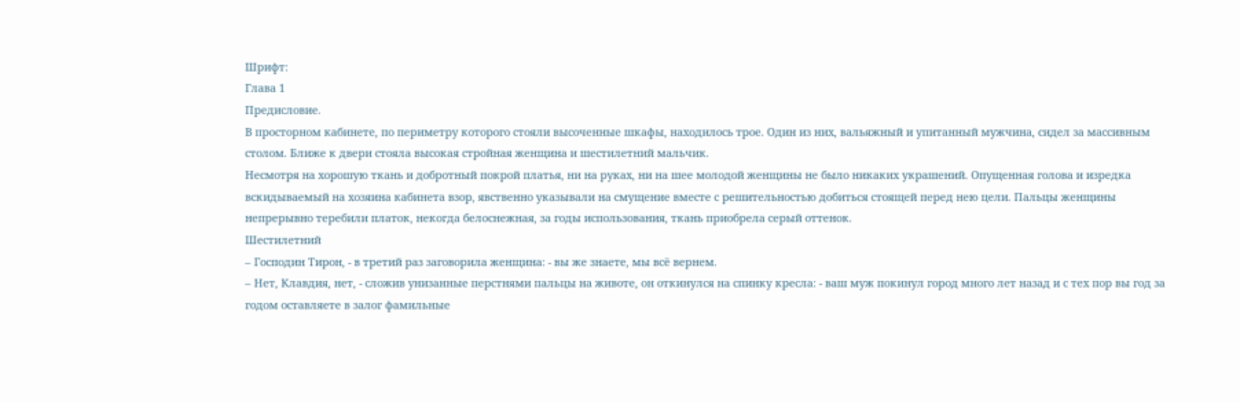Шрифт:
Глава 1
Предисловие.
В просторном кабинете, по периметру которого стояли высоченные шкафы, находилось трое. Один из них, вальяжный и упитанный мужчина, сидел за массивным столом. Ближе к двери стояла высокая стройная женщина и шестилетний мальчик.
Несмотря на хорошую ткань и добротный покрой платья, ни на руках, ни на шее молодой женщины не было никаких украшений. Опущенная голова и изредка вскидываемый на хозяина кабинета взор, явственно указывали на смущение вместе с решительностью добиться стоящей перед нею цели. Пальцы женщины непрерывно теребили платок, некогда белоснежная, за годы использования, ткань приобрела серый оттенок.
Шестилетний
– Господин Тирон, - в третий раз заговорила женщина: - вы же знаете, мы всё вернем.
– Нет, Клавдия, нет, - сложив унизанные перстнями пальцы на животе, он откинулся на спинку кресла: - ваш муж покинул город много лет назад и с тех пор вы год за годом оставляете в залог фамильные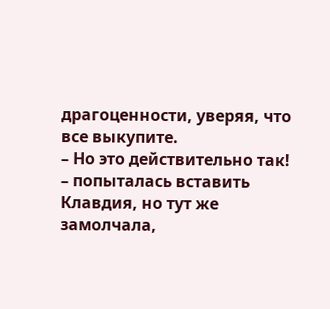драгоценности, уверяя, что все выкупите.
– Но это действительно так!
– попыталась вставить Клавдия, но тут же замолчала,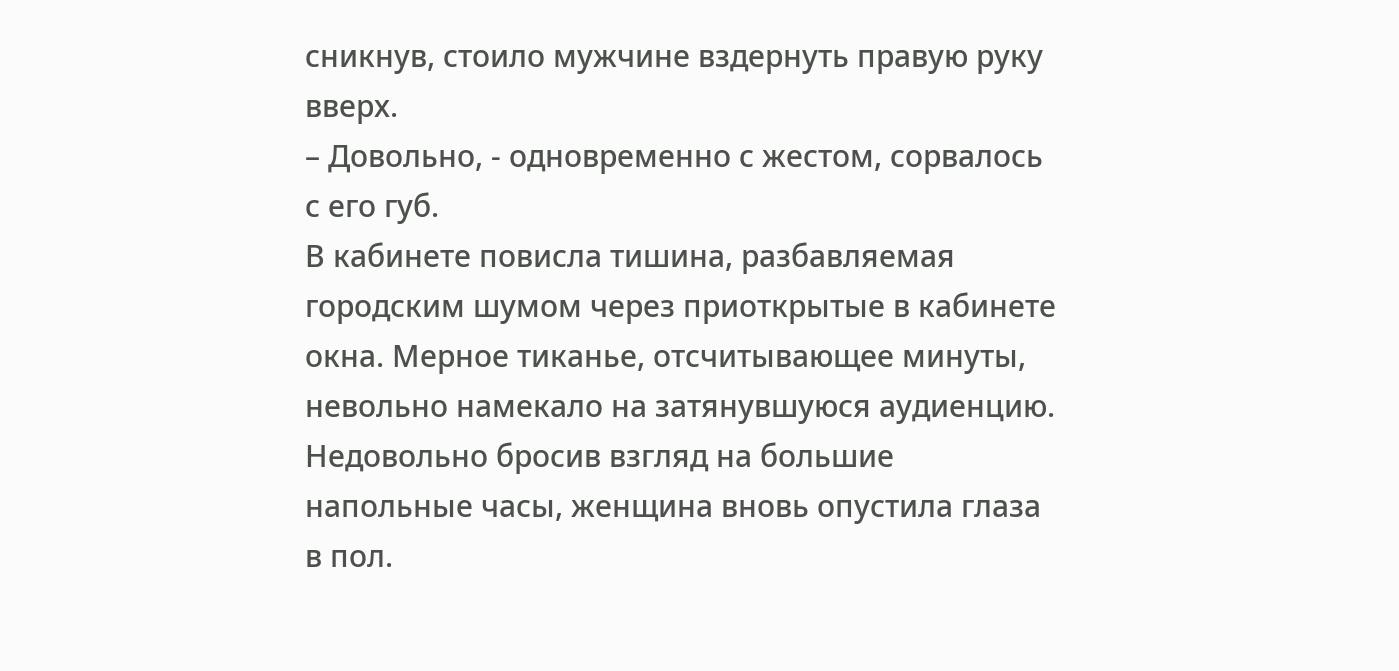сникнув, стоило мужчине вздернуть правую руку вверх.
– Довольно, - одновременно с жестом, сорвалось с его губ.
В кабинете повисла тишина, разбавляемая городским шумом через приоткрытые в кабинете окна. Мерное тиканье, отсчитывающее минуты, невольно намекало на затянувшуюся аудиенцию. Недовольно бросив взгляд на большие напольные часы, женщина вновь опустила глаза в пол.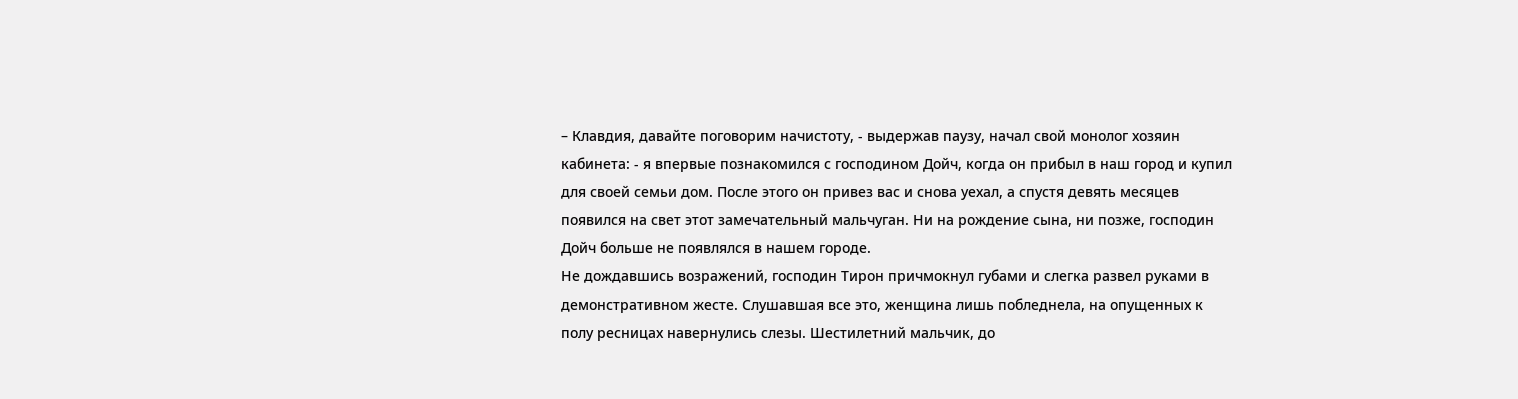– Клавдия, давайте поговорим начистоту, - выдержав паузу, начал свой монолог хозяин кабинета: - я впервые познакомился с господином Дойч, когда он прибыл в наш город и купил для своей семьи дом. После этого он привез вас и снова уехал, а спустя девять месяцев появился на свет этот замечательный мальчуган. Ни на рождение сына, ни позже, господин Дойч больше не появлялся в нашем городе.
Не дождавшись возражений, господин Тирон причмокнул губами и слегка развел руками в демонстративном жесте. Слушавшая все это, женщина лишь побледнела, на опущенных к полу ресницах навернулись слезы. Шестилетний мальчик, до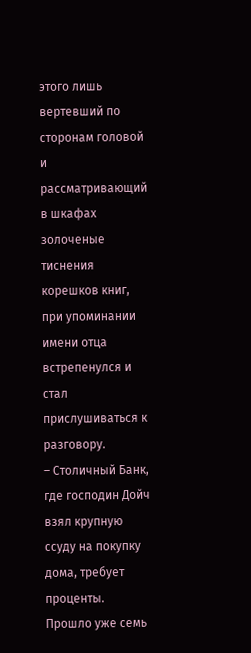этого лишь вертевший по сторонам головой и рассматривающий в шкафах золоченые тиснения корешков книг, при упоминании имени отца встрепенулся и стал прислушиваться к разговору.
– Столичный Банк, где господин Дойч взял крупную ссуду на покупку дома, требует проценты. Прошло уже семь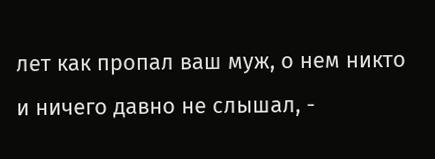лет как пропал ваш муж, о нем никто и ничего давно не слышал, -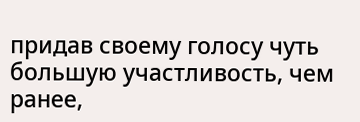придав своему голосу чуть большую участливость, чем ранее,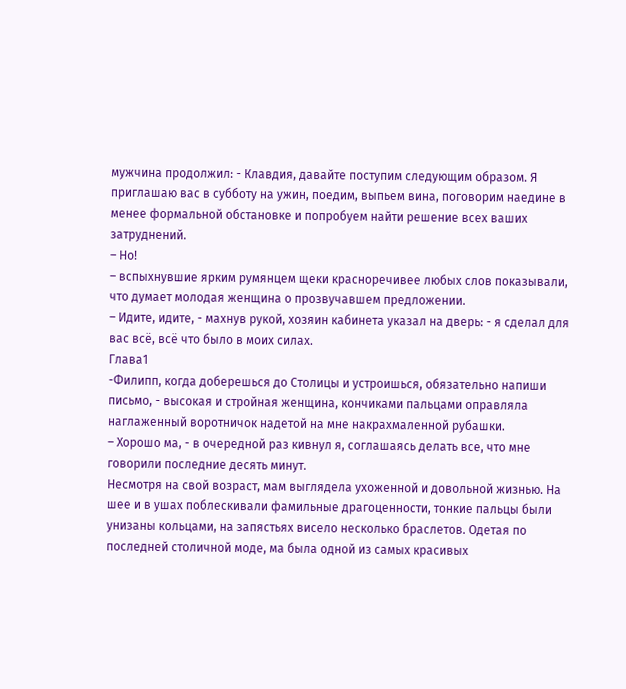мужчина продолжил: - Клавдия, давайте поступим следующим образом. Я приглашаю вас в субботу на ужин, поедим, выпьем вина, поговорим наедине в менее формальной обстановке и попробуем найти решение всех ваших затруднений.
– Но!
– вспыхнувшие ярким румянцем щеки красноречивее любых слов показывали, что думает молодая женщина о прозвучавшем предложении.
– Идите, идите, - махнув рукой, хозяин кабинета указал на дверь: - я сделал для вас всё, всё что было в моих силах.
Глава1
-Филипп, когда доберешься до Столицы и устроишься, обязательно напиши письмо, - высокая и стройная женщина, кончиками пальцами оправляла наглаженный воротничок надетой на мне накрахмаленной рубашки.
– Хорошо ма, - в очередной раз кивнул я, соглашаясь делать все, что мне говорили последние десять минут.
Несмотря на свой возраст, мам выглядела ухоженной и довольной жизнью. На шее и в ушах поблескивали фамильные драгоценности, тонкие пальцы были унизаны кольцами, на запястьях висело несколько браслетов. Одетая по последней столичной моде, ма была одной из самых красивых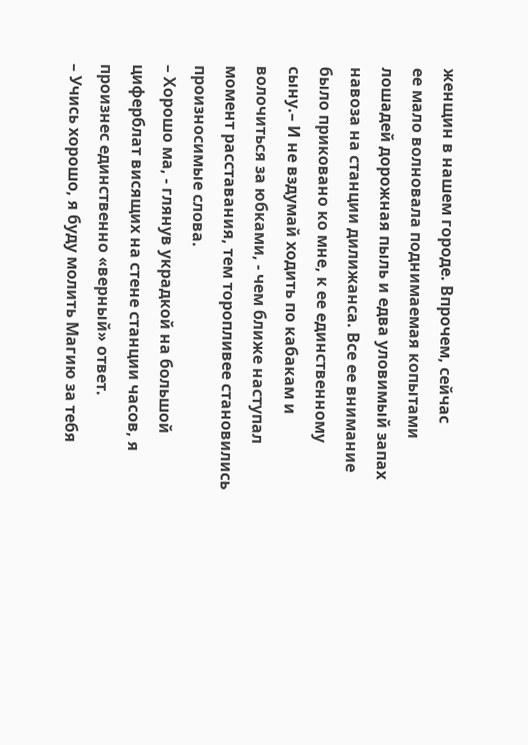женщин в нашем городе. Впрочем, сейчас
ее мало волновала поднимаемая копытами лошадей дорожная пыль и едва уловимый запах навоза на станции дилижанса. Все ее внимание было приковано ко мне, к ее единственному сыну.– И не вздумай ходить по кабакам и волочиться за юбками, - чем ближе наступал момент расставания, тем торопливее становились произносимые слова.
– Хорошо ма, - глянув украдкой на большой циферблат висящих на стене станции часов, я произнес единственно «верный» ответ.
– Учись хорошо, я буду молить Магию за тебя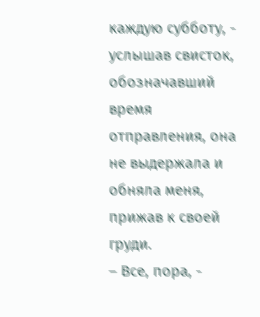каждую субботу, - услышав свисток, обозначавший время отправления, она не выдержала и обняла меня, прижав к своей груди.
– Все, пора, -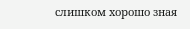слишком хорошо зная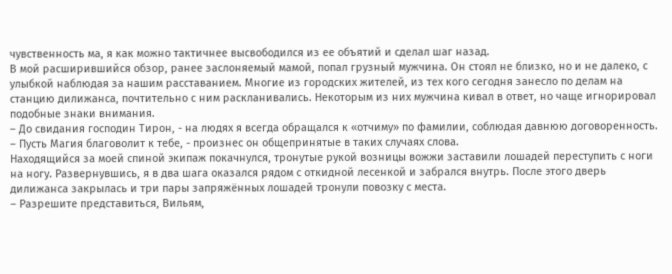чувственность ма, я как можно тактичнее высвободился из ее объятий и сделал шаг назад.
В мой расширившийся обзор, ранее заслоняемый мамой, попал грузный мужчина. Он стоял не близко, но и не далеко, с улыбкой наблюдая за нашим расставанием. Многие из городских жителей, из тех кого сегодня занесло по делам на станцию дилижанса, почтительно с ним раскланивались. Некоторым из них мужчина кивал в ответ, но чаще игнорировал подобные знаки внимания.
– До свидания господин Тирон, - на людях я всегда обращался к «отчиму» по фамилии, соблюдая давнюю договоренность.
– Пусть Магия благоволит к тебе, - произнес он общепринятые в таких случаях слова.
Находящийся за моей спиной экипаж покачнулся, тронутые рукой возницы вожжи заставили лошадей переступить с ноги на ногу. Развернувшись, я в два шага оказался рядом с откидной лесенкой и забрался внутрь. После этого дверь дилижанса закрылась и три пары запряжённых лошадей тронули повозку с места.
– Разрешите представиться, Вильям,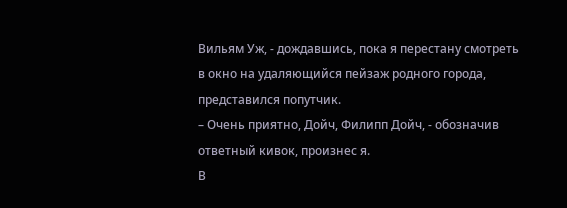Вильям Уж, - дождавшись, пока я перестану смотреть в окно на удаляющийся пейзаж родного города, представился попутчик.
– Очень приятно, Дойч, Филипп Дойч, - обозначив ответный кивок, произнес я.
В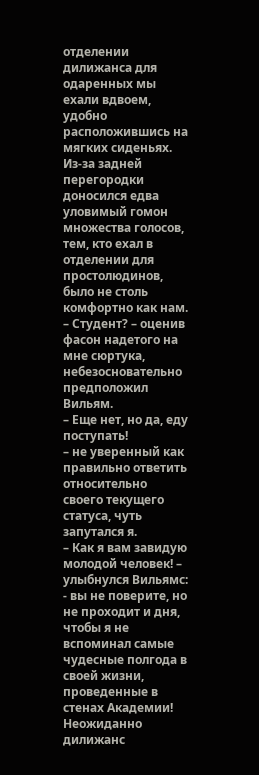отделении дилижанса для одаренных мы ехали вдвоем, удобно расположившись на мягких сиденьях. Из-за задней перегородки доносился едва уловимый гомон множества голосов, тем, кто ехал в отделении для простолюдинов, было не столь комфортно как нам.
– Студент? – оценив фасон надетого на мне сюртука, небезосновательно предположил Вильям.
– Еще нет, но да, еду поступать!
– не уверенный как правильно ответить относительно своего текущего статуса, чуть запутался я.
– Как я вам завидую молодой человек! – улыбнулся Вильямс: - вы не поверите, но не проходит и дня, чтобы я не вспоминал самые чудесные полгода в своей жизни, проведенные в стенах Академии!
Неожиданно дилижанс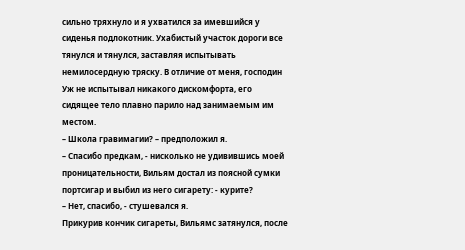сильно тряхнуло и я ухватился за имевшийся у сиденья подлокотник. Ухабистый участок дороги все тянулся и тянулся, заставляя испытывать немилосердную тряску. В отличие от меня, господин Уж не испытывал никакого дискомфорта, его сидящее тело плавно парило над занимаемым им местом.
– Школа гравимагии? – предположил я.
– Спасибо предкам, - нисколько не удивившись моей проницательности, Вильям достал из поясной сумки портсигар и выбил из него сигарету: - курите?
– Нет, спасибо, - стушевался я.
Прикурив кончик сигареты, Вильямс затянулся, после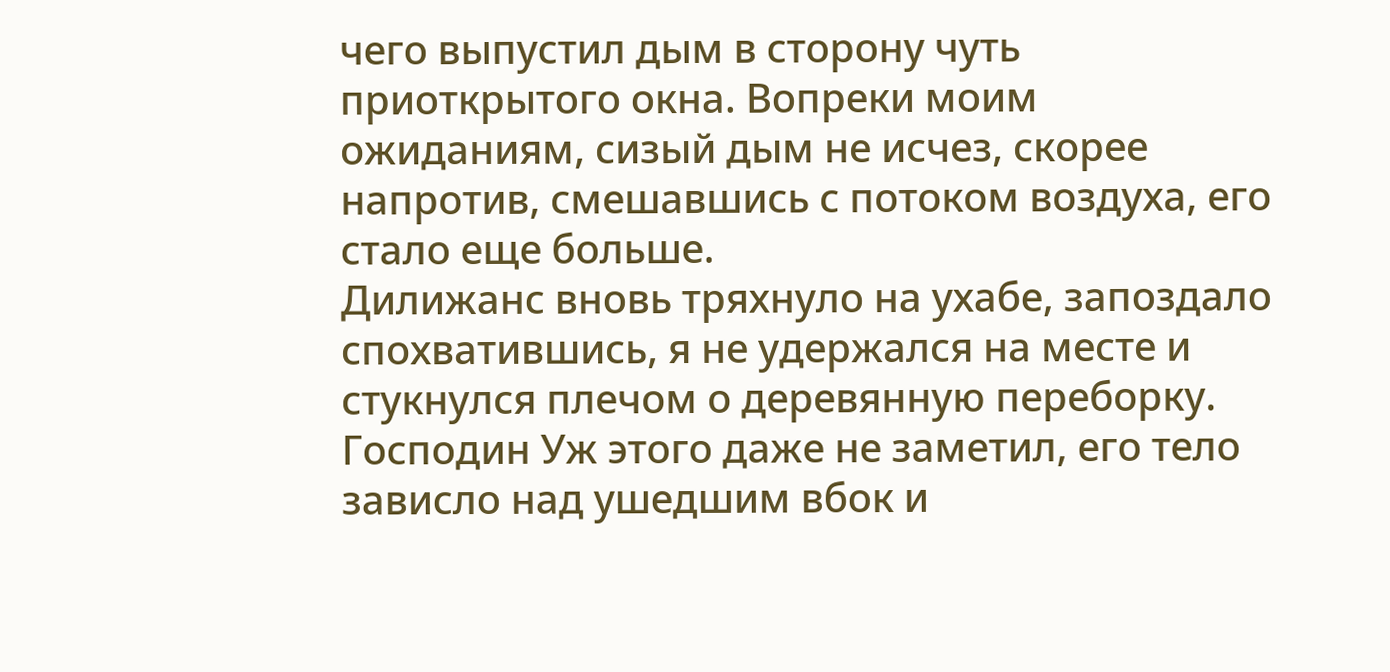чего выпустил дым в сторону чуть приоткрытого окна. Вопреки моим ожиданиям, сизый дым не исчез, скорее напротив, смешавшись с потоком воздуха, его стало еще больше.
Дилижанс вновь тряхнуло на ухабе, запоздало спохватившись, я не удержался на месте и стукнулся плечом о деревянную переборку. Господин Уж этого даже не заметил, его тело зависло над ушедшим вбок и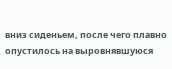вниз сиденьем, после чего плавно опустилось на выровнявшуюся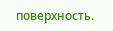поверхность.